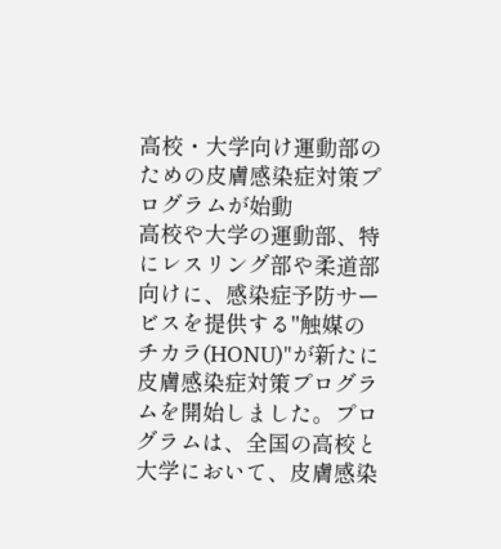高校・大学向け運動部のための皮膚感染症対策プログラムが始動
高校や大学の運動部、特にレスリング部や柔道部向けに、感染症予防サービスを提供する"触媒のチカラ(HONU)"が新たに皮膚感染症対策プログラムを開始しました。プログラムは、全国の高校と大学において、皮膚感染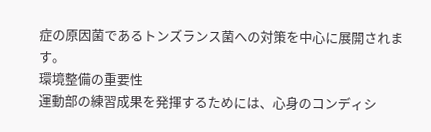症の原因菌であるトンズランス菌への対策を中心に展開されます。
環境整備の重要性
運動部の練習成果を発揮するためには、心身のコンディシ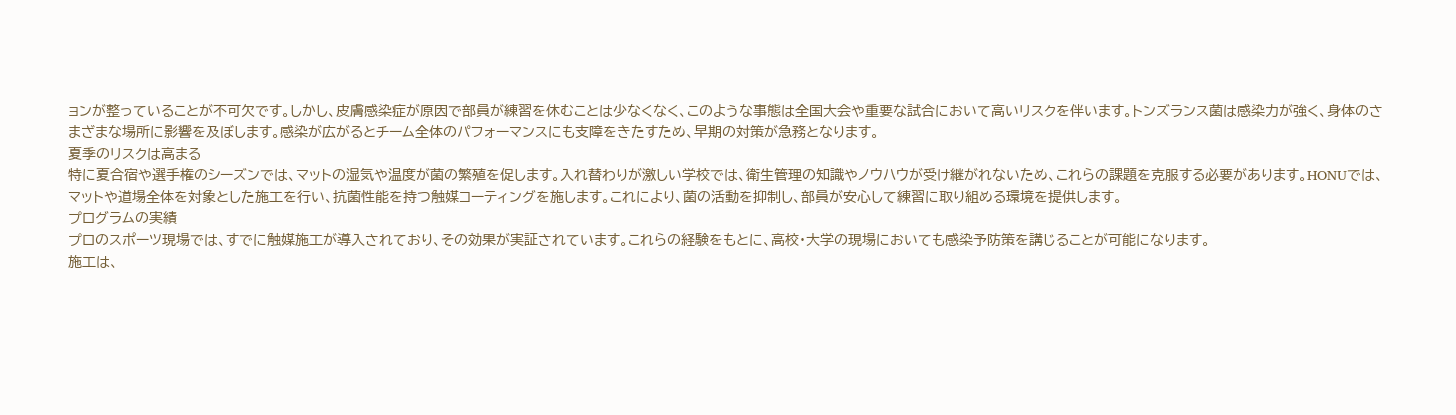ョンが整っていることが不可欠です。しかし、皮膚感染症が原因で部員が練習を休むことは少なくなく、このような事態は全国大会や重要な試合において高いリスクを伴います。トンズランス菌は感染力が強く、身体のさまざまな場所に影響を及ぼします。感染が広がるとチーム全体のパフォーマンスにも支障をきたすため、早期の対策が急務となります。
夏季のリスクは高まる
特に夏合宿や選手権のシーズンでは、マットの湿気や温度が菌の繁殖を促します。入れ替わりが激しい学校では、衛生管理の知識やノウハウが受け継がれないため、これらの課題を克服する必要があります。HONUでは、マットや道場全体を対象とした施工を行い、抗菌性能を持つ触媒コーティングを施します。これにより、菌の活動を抑制し、部員が安心して練習に取り組める環境を提供します。
プログラムの実績
プロのスポーツ現場では、すでに触媒施工が導入されており、その効果が実証されています。これらの経験をもとに、高校・大学の現場においても感染予防策を講じることが可能になります。
施工は、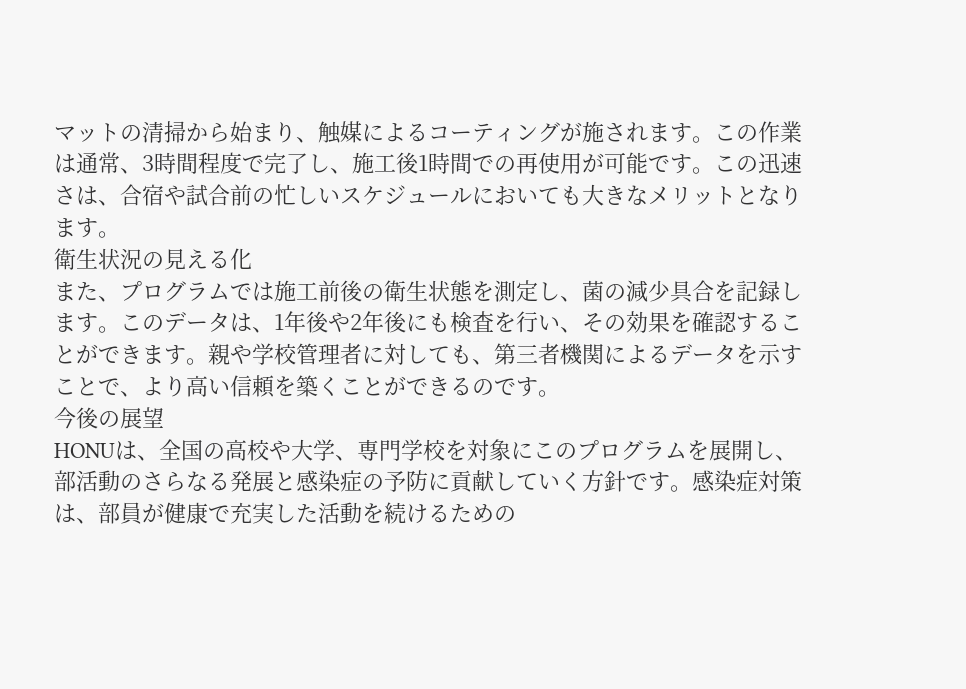マットの清掃から始まり、触媒によるコーティングが施されます。この作業は通常、3時間程度で完了し、施工後1時間での再使用が可能です。この迅速さは、合宿や試合前の忙しいスケジュールにおいても大きなメリットとなります。
衛生状況の見える化
また、プログラムでは施工前後の衛生状態を測定し、菌の減少具合を記録します。このデータは、1年後や2年後にも検査を行い、その効果を確認することができます。親や学校管理者に対しても、第三者機関によるデータを示すことで、より高い信頼を築くことができるのです。
今後の展望
HONUは、全国の高校や大学、専門学校を対象にこのプログラムを展開し、部活動のさらなる発展と感染症の予防に貢献していく方針です。感染症対策は、部員が健康で充実した活動を続けるための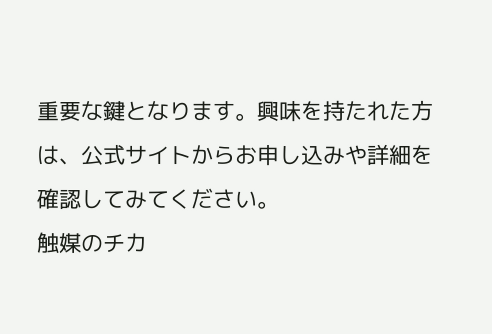重要な鍵となります。興味を持たれた方は、公式サイトからお申し込みや詳細を確認してみてください。
触媒のチカ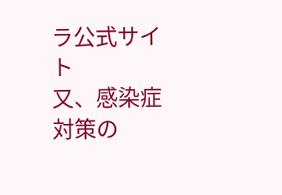ラ公式サイト
又、感染症対策の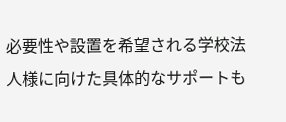必要性や設置を希望される学校法人様に向けた具体的なサポートも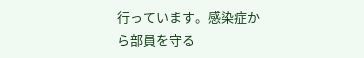行っています。感染症から部員を守る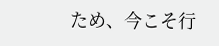ため、今こそ行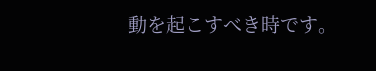動を起こすべき時です。